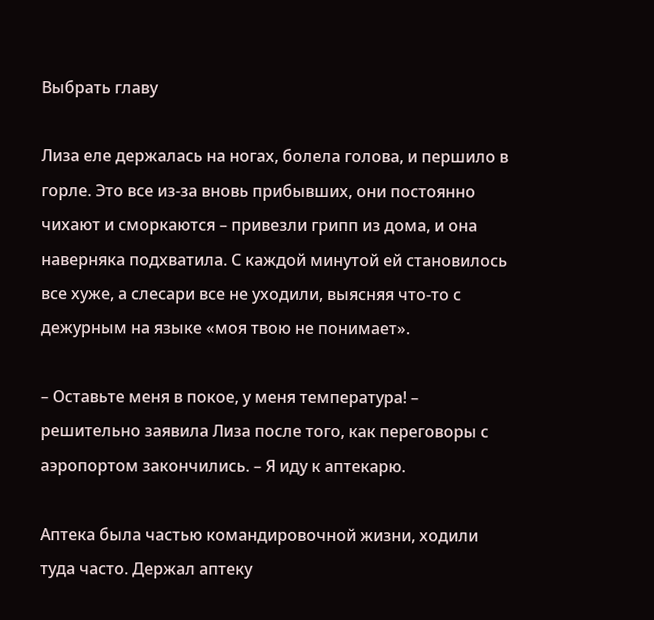Выбрать главу

Лиза еле держалась на ногах, болела голова, и першило в горле. Это все из-за вновь прибывших, они постоянно чихают и сморкаются – привезли грипп из дома, и она наверняка подхватила. С каждой минутой ей становилось все хуже, а слесари все не уходили, выясняя что-то с дежурным на языке «моя твою не понимает».

– Оставьте меня в покое, у меня температура! – решительно заявила Лиза после того, как переговоры с аэропортом закончились. – Я иду к аптекарю.

Аптека была частью командировочной жизни, ходили туда часто. Держал аптеку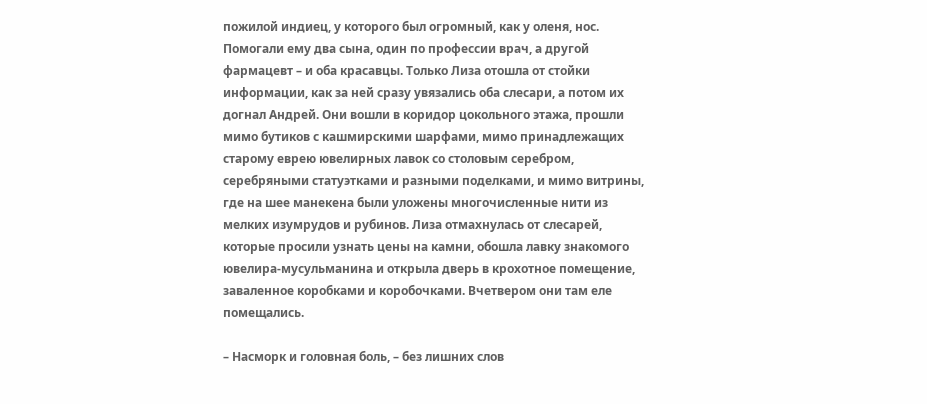пожилой индиец, у которого был огромный, как у оленя, нос. Помогали ему два сына, один по профессии врач, а другой фармацевт – и оба красавцы. Только Лиза отошла от стойки информации, как за ней сразу увязались оба слесари, а потом их догнал Андрей. Они вошли в коридор цокольного этажа, прошли мимо бутиков с кашмирскими шарфами, мимо принадлежащих старому еврею ювелирных лавок со столовым серебром, серебряными статуэтками и разными поделками, и мимо витрины, где на шее манекена были уложены многочисленные нити из мелких изумрудов и рубинов. Лиза отмахнулась от слесарей, которые просили узнать цены на камни, обошла лавку знакомого ювелира-мусульманина и открыла дверь в крохотное помещение, заваленное коробками и коробочками. Вчетвером они там еле помещались.

– Насморк и головная боль, – без лишних слов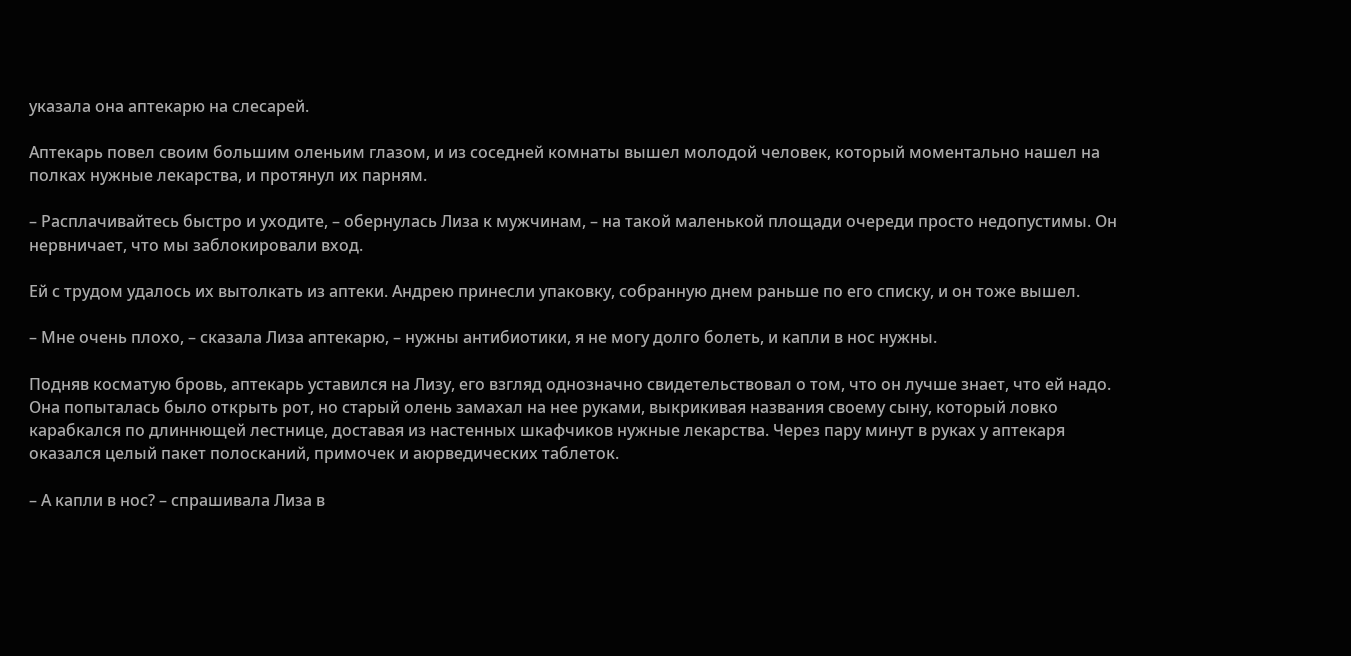указала она аптекарю на слесарей.

Аптекарь повел своим большим оленьим глазом, и из соседней комнаты вышел молодой человек, который моментально нашел на полках нужные лекарства, и протянул их парням.

– Расплачивайтесь быстро и уходите, – обернулась Лиза к мужчинам, – на такой маленькой площади очереди просто недопустимы. Он нервничает, что мы заблокировали вход.

Ей с трудом удалось их вытолкать из аптеки. Андрею принесли упаковку, собранную днем раньше по его списку, и он тоже вышел.

– Мне очень плохо, – сказала Лиза аптекарю, – нужны антибиотики, я не могу долго болеть, и капли в нос нужны.

Подняв косматую бровь, аптекарь уставился на Лизу, его взгляд однозначно свидетельствовал о том, что он лучше знает, что ей надо. Она попыталась было открыть рот, но старый олень замахал на нее руками, выкрикивая названия своему сыну, который ловко карабкался по длиннющей лестнице, доставая из настенных шкафчиков нужные лекарства. Через пару минут в руках у аптекаря оказался целый пакет полосканий, примочек и аюрведических таблеток.

– А капли в нос? – спрашивала Лиза в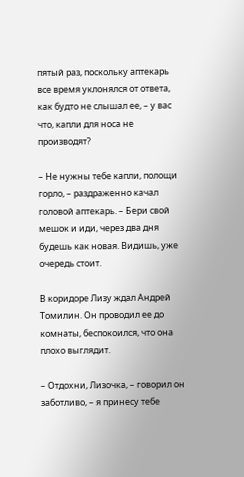пятый раз, поскольку аптекарь все время уклонялся от ответа, как будто не слышал ее, – у вас что, капли для носа не производят?

– Не нужны тебе капли, полощи горло, – раздраженно качал головой аптекарь. – Бери свой мешок и иди, через два дня будешь как новая. Видишь, уже очередь стоит.

В коридоре Лизу ждал Андрей Томилин. Он проводил ее до комнаты, беспокоился, что она плохо выглядит.

– Отдохни, Лизочка, – говорил он заботливо, – я принесу тебе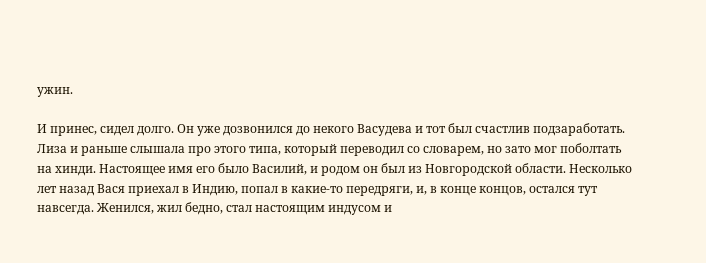ужин.

И принес, сидел долго. Он уже дозвонился до некого Васудева и тот был счастлив подзаработать. Лиза и раньше слышала про этого типа, который переводил со словарем, но зато мог поболтать на хинди. Настоящее имя его было Василий, и родом он был из Новгородской области. Несколько лет назад Вася приехал в Индию, попал в какие-то передряги, и, в конце концов, остался тут навсегда. Женился, жил бедно, стал настоящим индусом и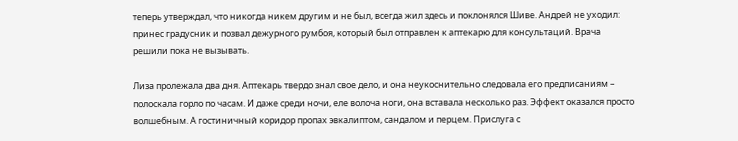теперь утверждал, что никогда никем другим и не был, всегда жил здесь и поклонялся Шиве. Андрей не уходил: принес градусник и позвал дежурного румбоя, который был отправлен к аптекарю для консультаций. Врача решили пока не вызывать.

Лиза пролежала два дня. Аптекарь твердо знал свое дело, и она неукоснительно следовала его предписаниям – полоскала горло по часам. И даже среди ночи, еле волоча ноги, она вставала несколько раз. Эффект оказался просто волшебным. А гостиничный коридор пропах эвкалиптом, сандалом и перцем. Прислуга с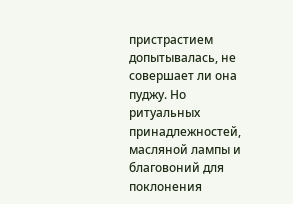пристрастием допытывалась, не совершает ли она пуджу. Но ритуальных принадлежностей, масляной лампы и благовоний для поклонения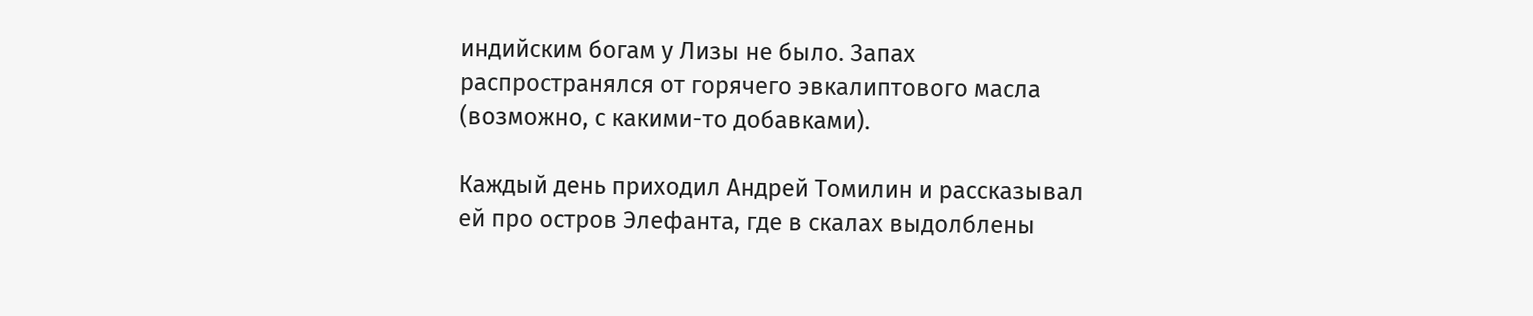индийским богам у Лизы не было. Запах распространялся от горячего эвкалиптового масла (возможно, с какими-то добавками).

Каждый день приходил Андрей Томилин и рассказывал ей про остров Элефанта, где в скалах выдолблены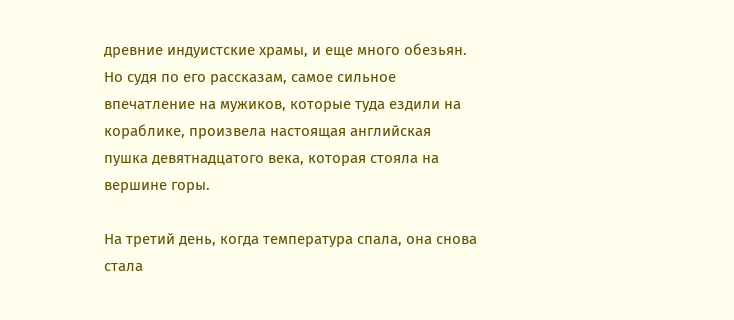древние индуистские храмы, и еще много обезьян. Но судя по его рассказам, самое сильное впечатление на мужиков, которые туда ездили на кораблике, произвела настоящая английская пушка девятнадцатого века, которая стояла на вершине горы.

На третий день, когда температура спала, она снова стала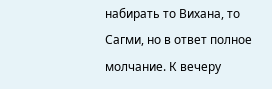набирать то Вихана, то Сагми, но в ответ полное молчание. К вечеру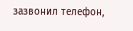зазвонил телефон,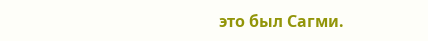это был Сагми.